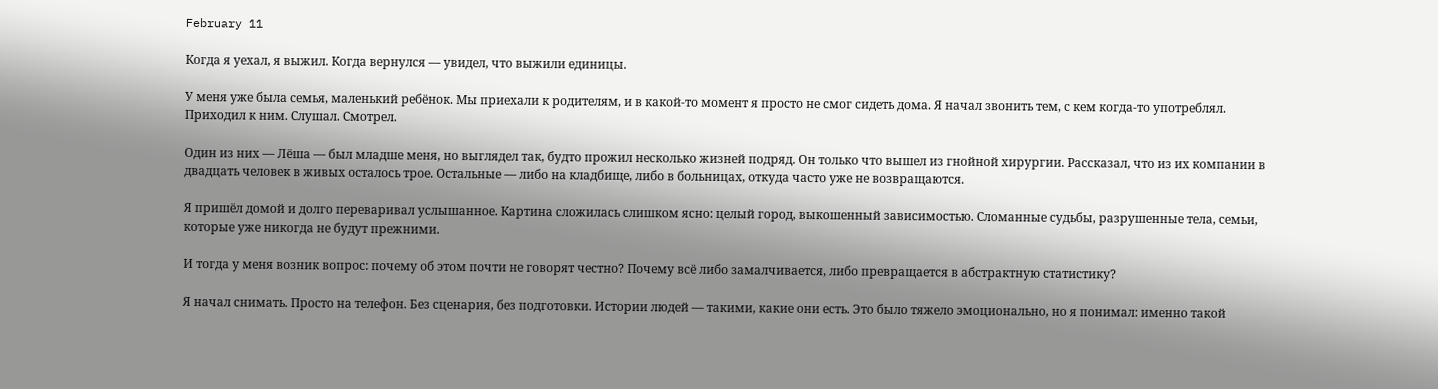February 11

Когда я уехал, я выжил. Когда вернулся — увидел, что выжили единицы.

У меня уже была семья, маленький ребёнок. Мы приехали к родителям, и в какой-то момент я просто не смог сидеть дома. Я начал звонить тем, с кем когда-то употреблял. Приходил к ним. Слушал. Смотрел.

Один из них — Лёша — был младше меня, но выглядел так, будто прожил несколько жизней подряд. Он только что вышел из гнойной хирургии. Рассказал, что из их компании в двадцать человек в живых осталось трое. Остальные — либо на кладбище, либо в больницах, откуда часто уже не возвращаются.

Я пришёл домой и долго переваривал услышанное. Картина сложилась слишком ясно: целый город, выкошенный зависимостью. Сломанные судьбы, разрушенные тела, семьи, которые уже никогда не будут прежними.

И тогда у меня возник вопрос: почему об этом почти не говорят честно? Почему всё либо замалчивается, либо превращается в абстрактную статистику?

Я начал снимать. Просто на телефон. Без сценария, без подготовки. Истории людей — такими, какие они есть. Это было тяжело эмоционально, но я понимал: именно такой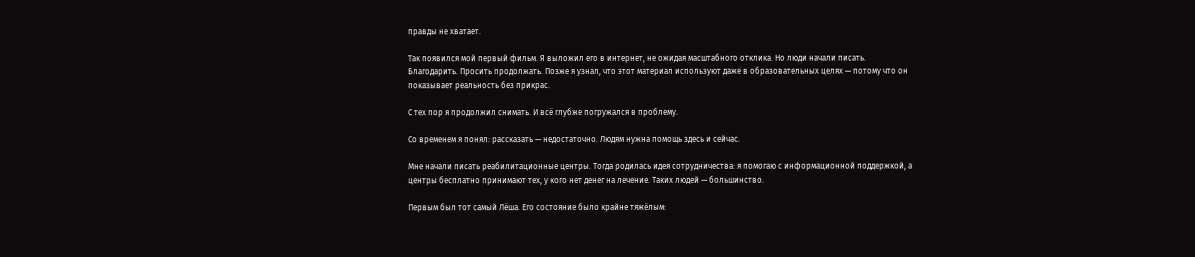правды не хватает.

Так появился мой первый фильм. Я выложил его в интернет, не ожидая масштабного отклика. Но люди начали писать. Благодарить. Просить продолжать. Позже я узнал, что этот материал используют даже в образовательных целях — потому что он показывает реальность без прикрас.

С тех пор я продолжил снимать. И всё глубже погружался в проблему.

Со временем я понял: рассказать — недостаточно. Людям нужна помощь здесь и сейчас.

Мне начали писать реабилитационные центры. Тогда родилась идея сотрудничества: я помогаю с информационной поддержкой, а центры бесплатно принимают тех, у кого нет денег на лечение. Таких людей — большинство.

Первым был тот самый Лёша. Его состояние было крайне тяжёлым: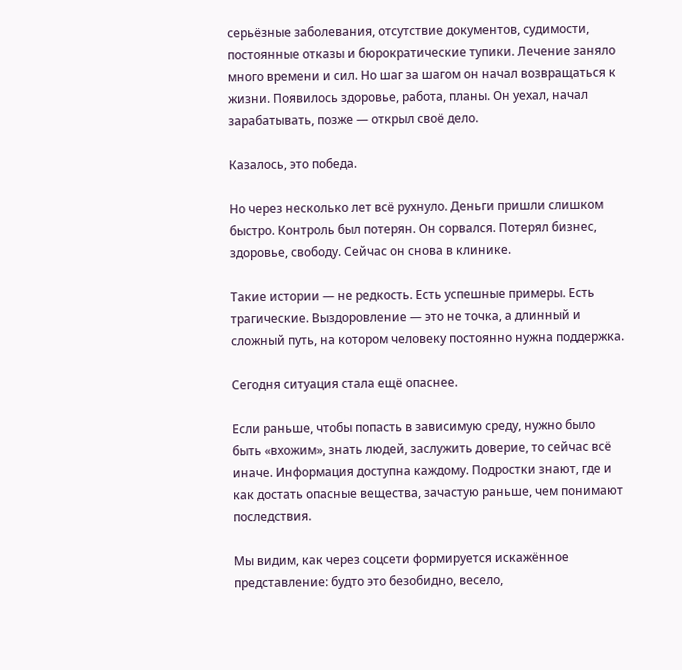серьёзные заболевания, отсутствие документов, судимости, постоянные отказы и бюрократические тупики. Лечение заняло много времени и сил. Но шаг за шагом он начал возвращаться к жизни. Появилось здоровье, работа, планы. Он уехал, начал зарабатывать, позже — открыл своё дело.

Казалось, это победа.

Но через несколько лет всё рухнуло. Деньги пришли слишком быстро. Контроль был потерян. Он сорвался. Потерял бизнес, здоровье, свободу. Сейчас он снова в клинике.

Такие истории — не редкость. Есть успешные примеры. Есть трагические. Выздоровление — это не точка, а длинный и сложный путь, на котором человеку постоянно нужна поддержка.

Сегодня ситуация стала ещё опаснее.

Если раньше, чтобы попасть в зависимую среду, нужно было быть «вхожим», знать людей, заслужить доверие, то сейчас всё иначе. Информация доступна каждому. Подростки знают, где и как достать опасные вещества, зачастую раньше, чем понимают последствия.

Мы видим, как через соцсети формируется искажённое представление: будто это безобидно, весело,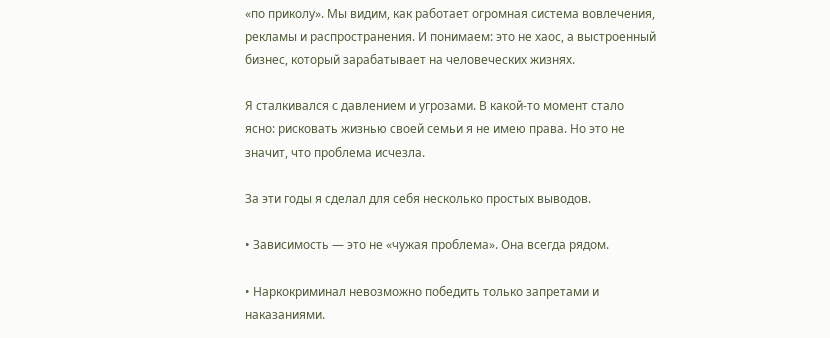«по приколу». Мы видим, как работает огромная система вовлечения, рекламы и распространения. И понимаем: это не хаос, а выстроенный бизнес, который зарабатывает на человеческих жизнях.

Я сталкивался с давлением и угрозами. В какой-то момент стало ясно: рисковать жизнью своей семьи я не имею права. Но это не значит, что проблема исчезла.

За эти годы я сделал для себя несколько простых выводов.

• Зависимость — это не «чужая проблема». Она всегда рядом.

• Наркокриминал невозможно победить только запретами и наказаниями.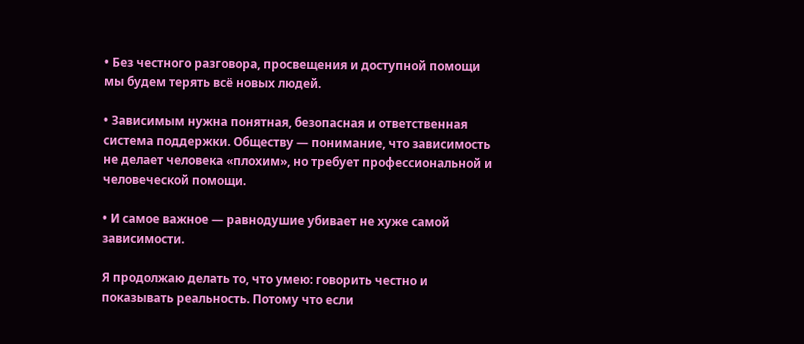• Без честного разговора, просвещения и доступной помощи мы будем терять всё новых людей.

• Зависимым нужна понятная, безопасная и ответственная система поддержки. Обществу — понимание, что зависимость не делает человека «плохим», но требует профессиональной и человеческой помощи.

• И самое важное — равнодушие убивает не хуже самой зависимости.

Я продолжаю делать то, что умею: говорить честно и показывать реальность. Потому что если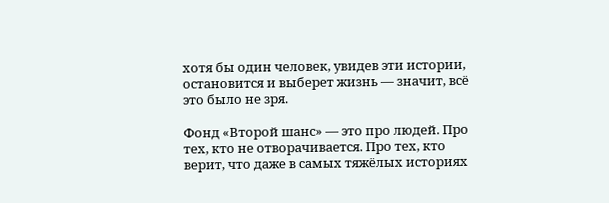хотя бы один человек, увидев эти истории, остановится и выберет жизнь — значит, всё это было не зря.

Фонд «Второй шанс» — это про людей. Про тех, кто не отворачивается. Про тех, кто верит, что даже в самых тяжёлых историях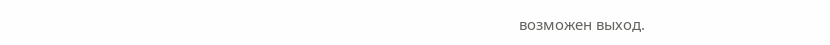возможен выход.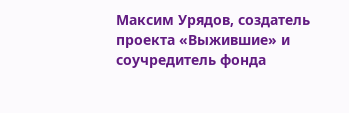Максим Урядов, создатель проекта «Выжившие» и соучредитель фонда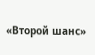«Второй шанс»